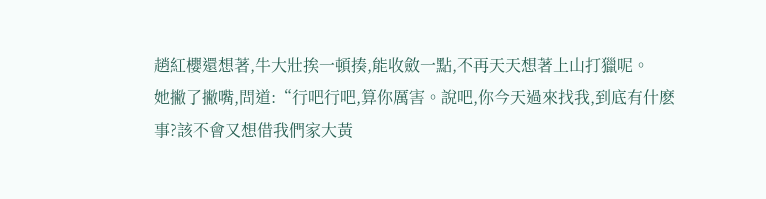趙紅櫻還想著,牛大壯挨一頓揍,能收斂一點,不再天天想著上山打獵呢。
她撇了撇嘴,問道:“行吧行吧,算你厲害。說吧,你今天過來找我,到底有什麽事?該不會又想借我們家大黃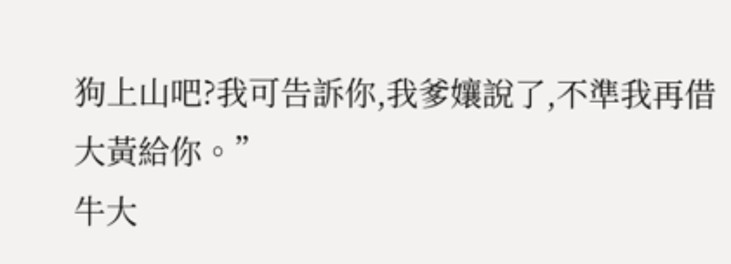狗上山吧?我可告訴你,我爹孃說了,不準我再借大黃給你。”
牛大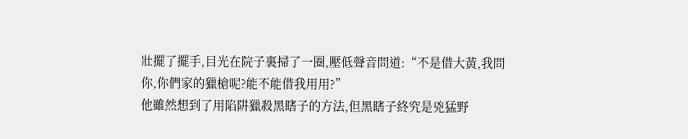壯擺了擺手,目光在院子裏掃了一圈,壓低聲音問道:“不是借大黃,我問你,你們家的獵槍呢?能不能借我用用?”
他雖然想到了用陷阱獵殺黑瞎子的方法,但黑瞎子終究是兇猛野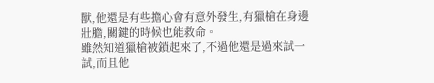獸,他還是有些擔心會有意外發生,有獵槍在身邊壯膽,關鍵的時候也能救命。
雖然知道獵槍被鎖起來了,不過他還是過來試一試,而且他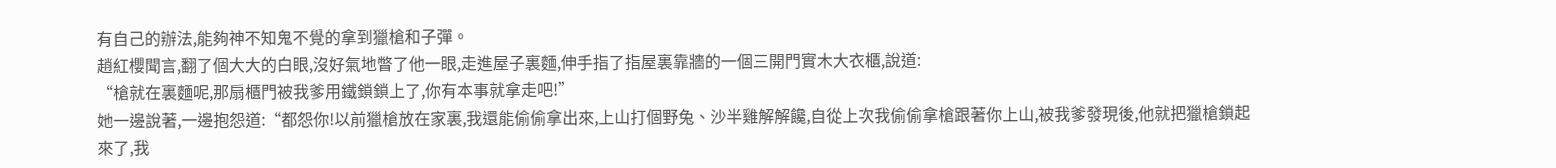有自己的辦法,能夠神不知鬼不覺的拿到獵槍和子彈。
趙紅櫻聞言,翻了個大大的白眼,沒好氣地瞥了他一眼,走進屋子裏麵,伸手指了指屋裏靠牆的一個三開門實木大衣櫃,說道:
“槍就在裏麵呢,那扇櫃門被我爹用鐵鎖鎖上了,你有本事就拿走吧!”
她一邊說著,一邊抱怨道:“都怨你!以前獵槍放在家裏,我還能偷偷拿出來,上山打個野兔、沙半雞解解饞,自從上次我偷偷拿槍跟著你上山,被我爹發現後,他就把獵槍鎖起來了,我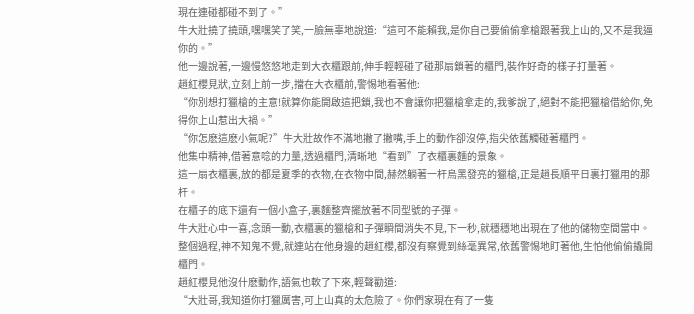現在連碰都碰不到了。”
牛大壯撓了撓頭,嘿嘿笑了笑,一臉無辜地說道:“這可不能賴我,是你自己要偷偷拿槍跟著我上山的,又不是我逼你的。”
他一邊說著,一邊慢悠悠地走到大衣櫃跟前,伸手輕輕碰了碰那扇鎖著的櫃門,裝作好奇的樣子打量著。
趙紅櫻見狀,立刻上前一步,擋在大衣櫃前,警惕地看著他:
“你別想打獵槍的主意!就算你能開啟這把鎖,我也不會讓你把獵槍拿走的,我爹說了,絕對不能把獵槍借給你,免得你上山惹出大禍。”
“你怎麽這麽小氣呢?”牛大壯故作不滿地撇了撇嘴,手上的動作卻沒停,指尖依舊觸碰著櫃門。
他集中精神,借著意唸的力量,透過櫃門,清晰地“看到”了衣櫃裏麵的景象。
這一扇衣櫃裏,放的都是夏季的衣物,在衣物中間,赫然躺著一杆烏黑發亮的獵槍,正是趙長順平日裏打獵用的那杆。
在櫃子的底下還有一個小盒子,裏麵整齊擺放著不同型號的子彈。
牛大壯心中一喜,念頭一動,衣櫃裏的獵槍和子彈瞬間消失不見,下一秒,就穩穩地出現在了他的儲物空間當中。
整個過程,神不知鬼不覺,就連站在他身邊的趙紅櫻,都沒有察覺到絲毫異常,依舊警惕地盯著他,生怕他偷偷撬開櫃門。
趙紅櫻見他沒什麽動作,語氣也軟了下來,輕聲勸道:
“大壯哥,我知道你打獵厲害,可上山真的太危險了。你們家現在有了一隻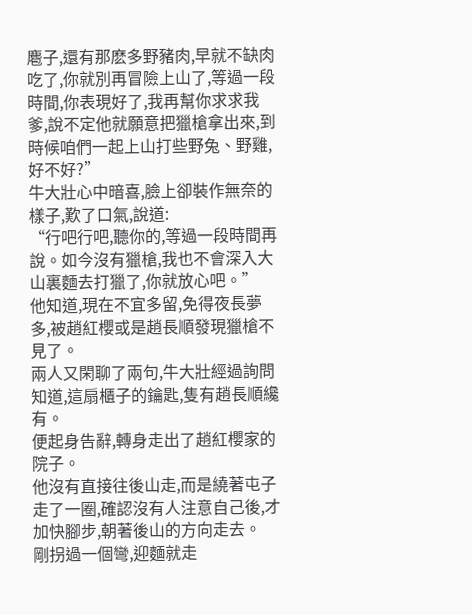麅子,還有那麽多野豬肉,早就不缺肉吃了,你就別再冒險上山了,等過一段時間,你表現好了,我再幫你求求我爹,說不定他就願意把獵槍拿出來,到時候咱們一起上山打些野兔、野雞,好不好?”
牛大壯心中暗喜,臉上卻裝作無奈的樣子,歎了口氣,說道:
“行吧行吧,聽你的,等過一段時間再說。如今沒有獵槍,我也不會深入大山裏麵去打獵了,你就放心吧。”
他知道,現在不宜多留,免得夜長夢多,被趙紅櫻或是趙長順發現獵槍不見了。
兩人又閑聊了兩句,牛大壯經過詢問知道,這扇櫃子的鑰匙,隻有趙長順纔有。
便起身告辭,轉身走出了趙紅櫻家的院子。
他沒有直接往後山走,而是繞著屯子走了一圈,確認沒有人注意自己後,才加快腳步,朝著後山的方向走去。
剛拐過一個彎,迎麵就走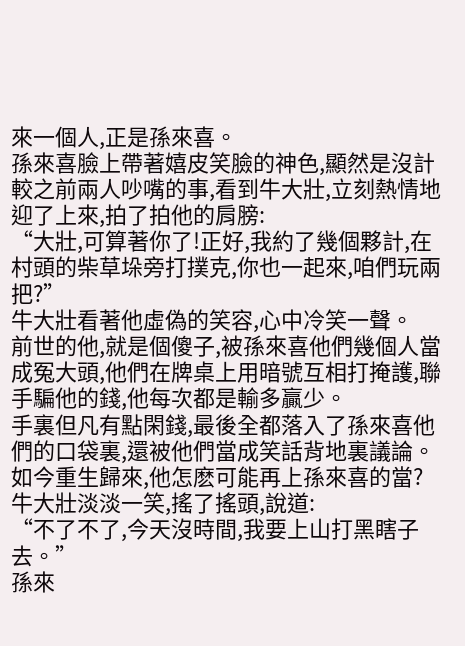來一個人,正是孫來喜。
孫來喜臉上帶著嬉皮笑臉的神色,顯然是沒計較之前兩人吵嘴的事,看到牛大壯,立刻熱情地迎了上來,拍了拍他的肩膀:
“大壯,可算著你了!正好,我約了幾個夥計,在村頭的柴草垛旁打撲克,你也一起來,咱們玩兩把?”
牛大壯看著他虛偽的笑容,心中冷笑一聲。
前世的他,就是個傻子,被孫來喜他們幾個人當成冤大頭,他們在牌桌上用暗號互相打掩護,聯手騙他的錢,他每次都是輸多贏少。
手裏但凡有點閑錢,最後全都落入了孫來喜他們的口袋裏,還被他們當成笑話背地裏議論。
如今重生歸來,他怎麽可能再上孫來喜的當?牛大壯淡淡一笑,搖了搖頭,說道:
“不了不了,今天沒時間,我要上山打黑瞎子去。”
孫來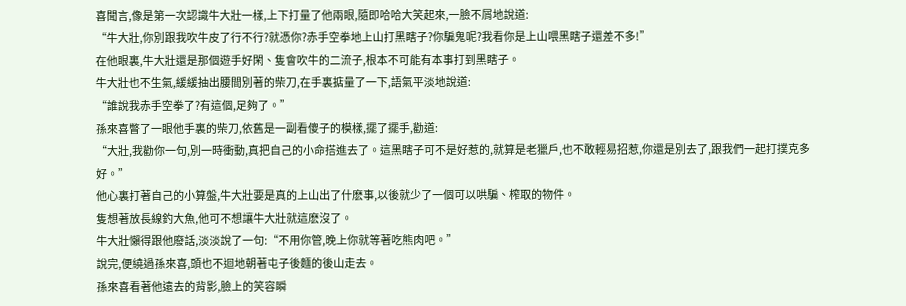喜聞言,像是第一次認識牛大壯一樣,上下打量了他兩眼,隨即哈哈大笑起來,一臉不屑地說道:
“牛大壯,你別跟我吹牛皮了行不行?就憑你?赤手空拳地上山打黑瞎子?你騙鬼呢?我看你是上山喂黑瞎子還差不多!”
在他眼裏,牛大壯還是那個遊手好閑、隻會吹牛的二流子,根本不可能有本事打到黑瞎子。
牛大壯也不生氣,緩緩抽出腰間別著的柴刀,在手裏掂量了一下,語氣平淡地說道:
“誰說我赤手空拳了?有這個,足夠了。”
孫來喜瞥了一眼他手裏的柴刀,依舊是一副看傻子的模樣,擺了擺手,勸道:
“大壯,我勸你一句,別一時衝動,真把自己的小命搭進去了。這黑瞎子可不是好惹的,就算是老獵戶,也不敢輕易招惹,你還是別去了,跟我們一起打撲克多好。”
他心裏打著自己的小算盤,牛大壯要是真的上山出了什麽事,以後就少了一個可以哄騙、榨取的物件。
隻想著放長線釣大魚,他可不想讓牛大壯就這麽沒了。
牛大壯懶得跟他廢話,淡淡說了一句:“不用你管,晚上你就等著吃熊肉吧。”
說完,便繞過孫來喜,頭也不迴地朝著屯子後麵的後山走去。
孫來喜看著他遠去的背影,臉上的笑容瞬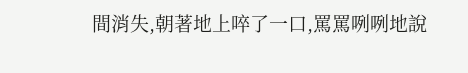間消失,朝著地上啐了一口,罵罵咧咧地說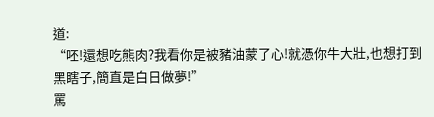道:
“呸!還想吃熊肉?我看你是被豬油蒙了心!就憑你牛大壯,也想打到黑瞎子,簡直是白日做夢!”
罵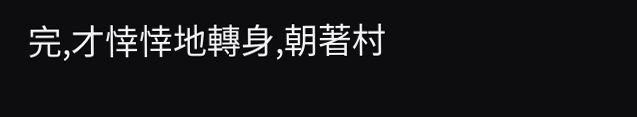完,才悻悻地轉身,朝著村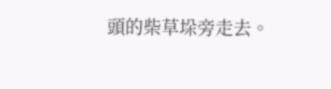頭的柴草垛旁走去。